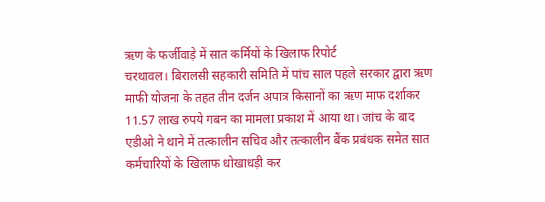ऋण के फर्जीवाड़े में सात कर्मियों के खिलाफ रिपोर्ट
चरथावल। बिरालसी सहकारी समिति में पांच साल पहले सरकार द्वारा ऋण माफी योजना के तहत तीन दर्जन अपात्र किसानों का ऋण माफ दर्शाकर 11.57 लाख रुपये गबन का मामला प्रकाश में आया था। जांच के बाद एडीओ ने थाने में तत्कालीन सचिव और तत्कालीन बैंक प्रबंधक समेत सात कर्मचारियों के खिलाफ धोखाधड़ी कर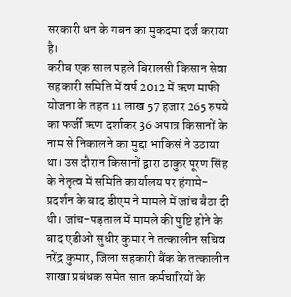सरकारी धन के गबन का मुकदमा दर्ज कराया है।
करीब एक साल पहले बिरालसी किसान सेवा सहकारी समिति में वर्ष 2012 में ऋण माफी योजना के तहत 11 लाख 57 हजार 265 रुपये का फर्जी ऋण दर्शाकर 36 अपात्र किसानों के नाम से निकालने का मुद्दा भाकिसं ने उठाया था। उस दौरान किसानों द्वारा ठाकुर पूरण सिंह के नेतृत्व में समिति कार्यालय पर हंगामे-प्रदर्शन के बाद डीएम ने मामले में जांच बैठा दी थी। जांच-पड़ताल में मामले की पुष्टि होने के बाद एडीओ सुधीर कुमार ने तत्कालीन सचिव नरेंद्र कुमार, जिला सहकारी बैंक के तत्कालीन शाखा प्रबंधक समेत सात कर्मचारियों के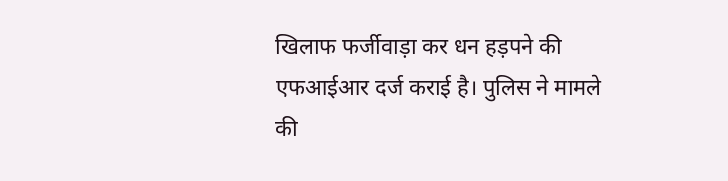खिलाफ फर्जीवाड़ा कर धन हड़पने की एफआईआर दर्ज कराई है। पुलिस ने मामले की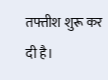तफ्तीश शुरू कर दी है।